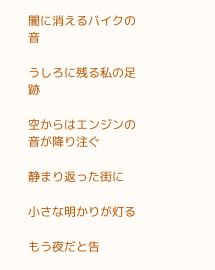闇に消えるバイクの音

うしろに残る私の足跡

空からはエンジンの音が降り注ぐ

静まり返った街に

小さな明かりが灯る

もう夜だと告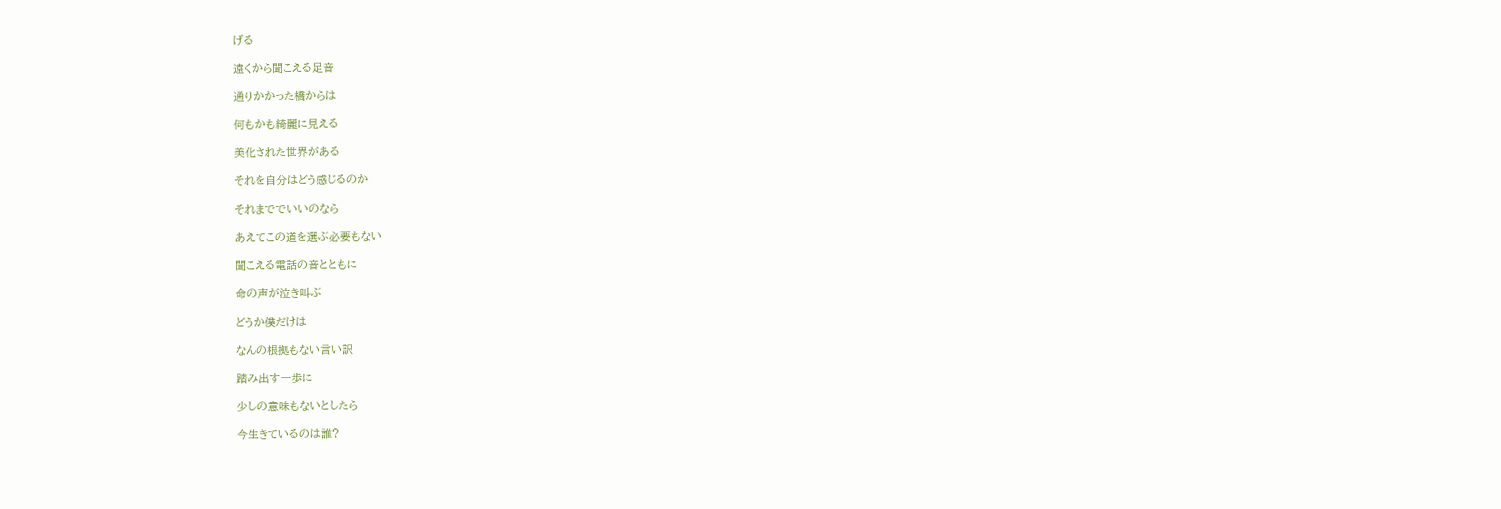げる

遠くから聞こえる足音

通りかかった橋からは

何もかも綺麗に見える

美化された世界がある

それを自分はどう感じるのか

それまででいいのなら

あえてこの道を選ぶ必要もない

聞こえる電話の音とともに

命の声が泣き叫ぶ

どうか僕だけは

なんの根拠もない言い訳

踏み出す一歩に

少しの意味もないとしたら

今生きているのは誰?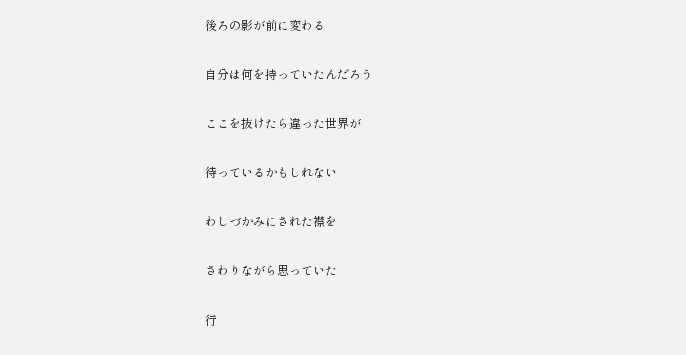後ろの影が前に変わる

自分は何を持っていたんだろう

ここを抜けたら違った世界が

待っているかもしれない

わしづかみにされた襟を

さわりながら思っていた

行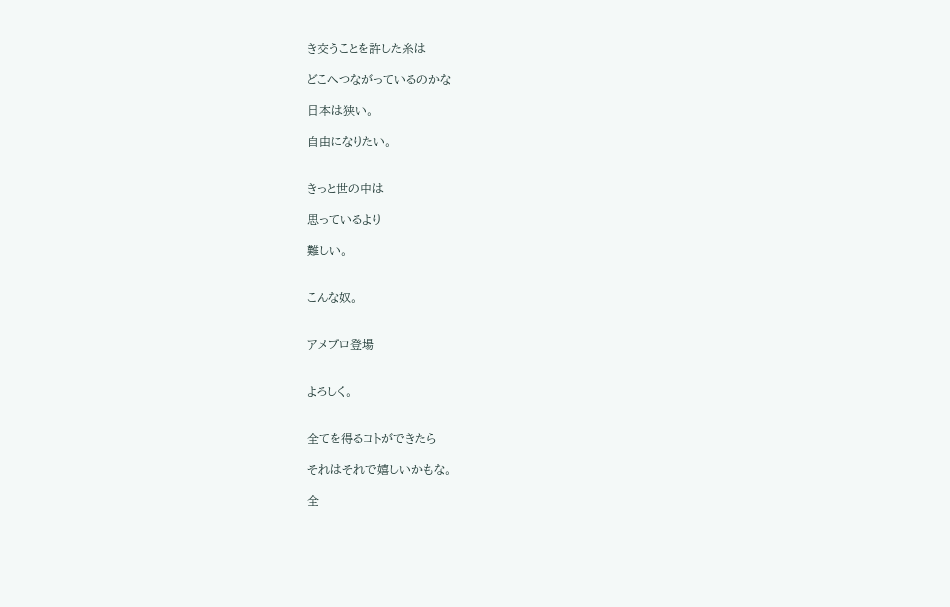き交うことを許した糸は

どこへつながっているのかな

日本は狭い。

自由になりたい。


きっと世の中は

思っているより

難しい。


こんな奴。


アメブロ登場


よろしく。


全てを得るコトができたら

それはそれで嬉しいかもな。

全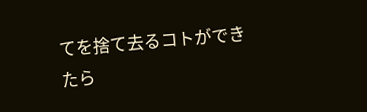てを捨て去るコトができたら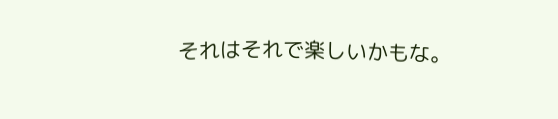それはそれで楽しいかもな。